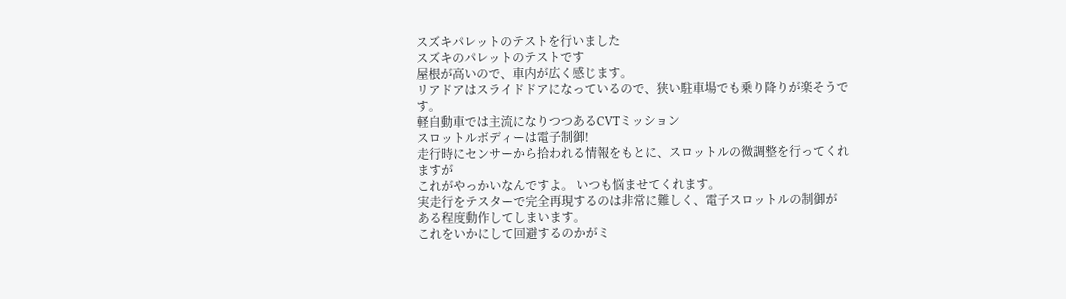スズキパレットのテストを行いました
スズキのパレットのテストです
屋根が高いので、車内が広く感じます。
リアドアはスライドドアになっているので、狭い駐車場でも乗り降りが楽そうです。
軽自動車では主流になりつつあるCVTミッション
スロットルボディーは電子制御!
走行時にセンサーから拾われる情報をもとに、スロットルの微調整を行ってくれますが
これがやっかいなんですよ。 いつも悩ませてくれます。
実走行をテスターで完全再現するのは非常に難しく、電子スロットルの制御が
ある程度動作してしまいます。
これをいかにして回避するのかがミ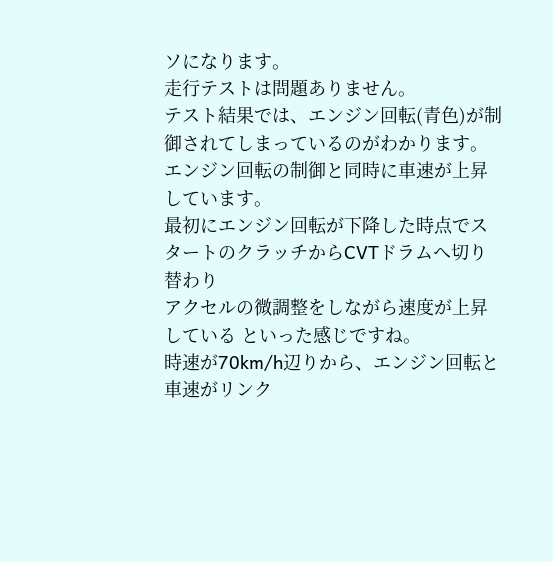ソになります。
走行テストは問題ありません。
テスト結果では、エンジン回転(青色)が制御されてしまっているのがわかります。
エンジン回転の制御と同時に車速が上昇しています。
最初にエンジン回転が下降した時点でスタートのクラッチからCVTドラムへ切り替わり
アクセルの微調整をしながら速度が上昇している といった感じですね。
時速が70km/h辺りから、エンジン回転と車速がリンク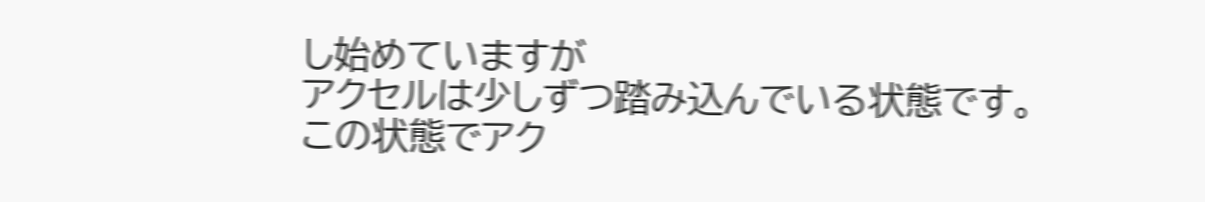し始めていますが
アクセルは少しずつ踏み込んでいる状態です。
この状態でアク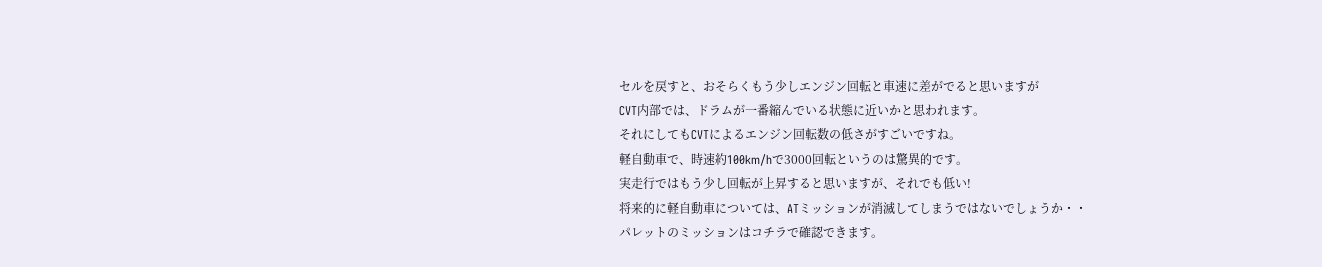セルを戻すと、おそらくもう少しエンジン回転と車速に差がでると思いますが
CVT内部では、ドラムが一番縮んでいる状態に近いかと思われます。
それにしてもCVTによるエンジン回転数の低さがすごいですね。
軽自動車で、時速約100km/hで3000回転というのは驚異的です。
実走行ではもう少し回転が上昇すると思いますが、それでも低い!
将来的に軽自動車については、ATミッションが消滅してしまうではないでしょうか・・
パレットのミッションはコチラで確認できます。